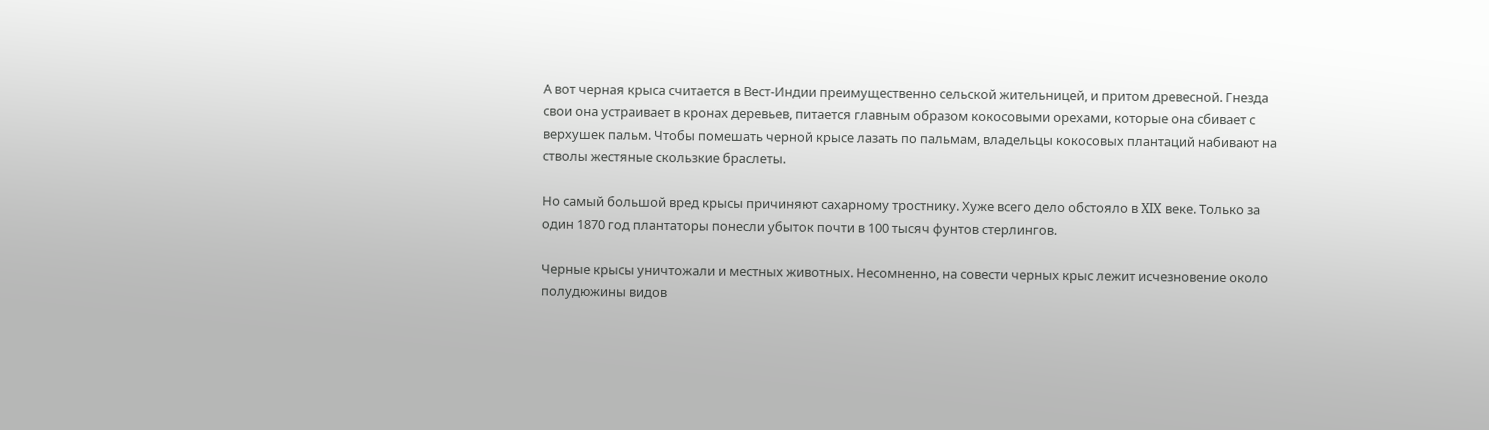А вот черная крыса считается в Вест-Индии преимущественно сельской жительницей, и притом древесной. Гнезда свои она устраивает в кронах деревьев, питается главным образом кокосовыми орехами, которые она сбивает с верхушек пальм. Чтобы помешать черной крысе лазать по пальмам, владельцы кокосовых плантаций набивают на стволы жестяные скользкие браслеты.

Но самый большой вред крысы причиняют сахарному тростнику. Хуже всего дело обстояло в XIX веке. Только за один 1870 год плантаторы понесли убыток почти в 100 тысяч фунтов стерлингов.

Черные крысы уничтожали и местных животных. Несомненно, на совести черных крыс лежит исчезновение около полудюжины видов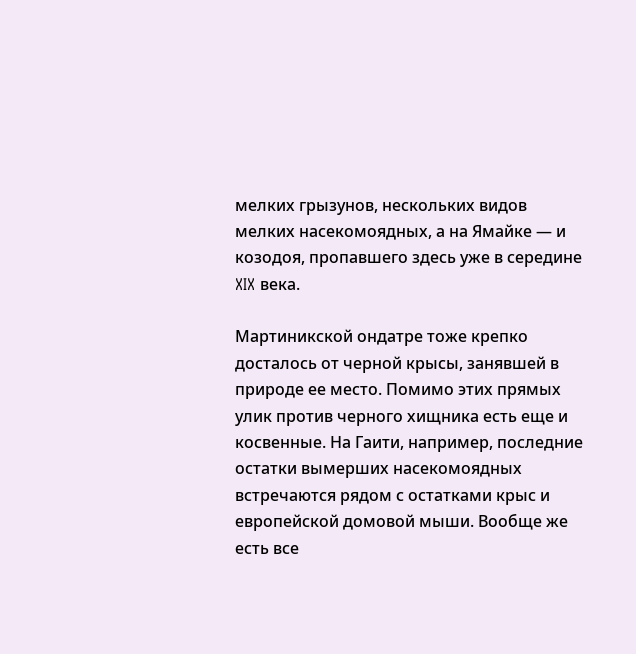мелких грызунов, нескольких видов мелких насекомоядных, а на Ямайке — и козодоя, пропавшего здесь уже в середине XIX века.

Мартиникской ондатре тоже крепко досталось от черной крысы, занявшей в природе ее место. Помимо этих прямых улик против черного хищника есть еще и косвенные. На Гаити, например, последние остатки вымерших насекомоядных встречаются рядом с остатками крыс и европейской домовой мыши. Вообще же есть все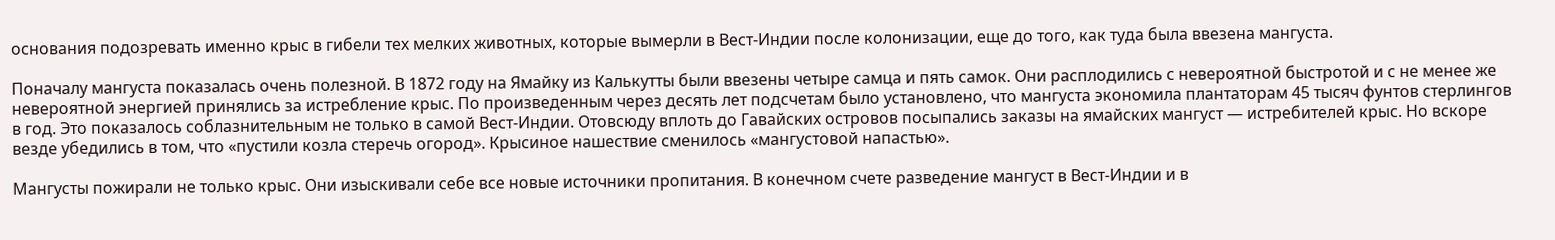основания подозревать именно крыс в гибели тех мелких животных, которые вымерли в Вест-Индии после колонизации, еще до того, как туда была ввезена мангуста.

Поначалу мангуста показалась очень полезной. В 1872 году на Ямайку из Калькутты были ввезены четыре самца и пять самок. Они расплодились с невероятной быстротой и с не менее же невероятной энергией принялись за истребление крыс. По произведенным через десять лет подсчетам было установлено, что мангуста экономила плантаторам 45 тысяч фунтов стерлингов в год. Это показалось соблазнительным не только в самой Вест-Индии. Отовсюду вплоть до Гавайских островов посыпались заказы на ямайских мангуст — истребителей крыс. Но вскоре везде убедились в том, что «пустили козла стеречь огород». Крысиное нашествие сменилось «мангустовой напастью».

Мангусты пожирали не только крыс. Они изыскивали себе все новые источники пропитания. В конечном счете разведение мангуст в Вест-Индии и в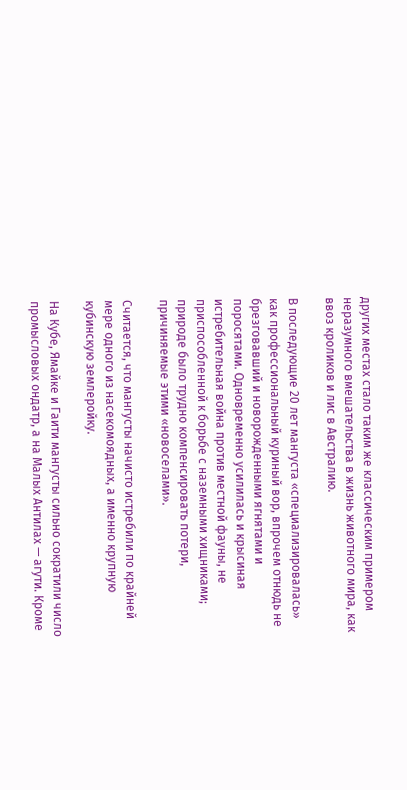других местах стало таким же классическим примером неразумного вмешательства в жизнь животного мира, как ввоз кроликов и лис в Австралию.

В последующие 20 лет мангуста «специализировалась» как профессиональный куриный вор, впрочем отнюдь не брезговавший и новорожденными ягнятами и поросятами. Одновременно усилилась и крысиная истребительная война против местной фауны, не приспособленной к борьбе с наземными хищниками; природе было трудно компенсировать потери, причиняемые этими «новоселами».

Считается, что мангусты начисто истребили по крайней мере одного из насекомоядных, а именно крупную кубинскую землеройку.

На Кубе, Ямайке и Гаити мангусты сильно сократили число промысловых ондатр, а на Малых Антилах — агути. Кроме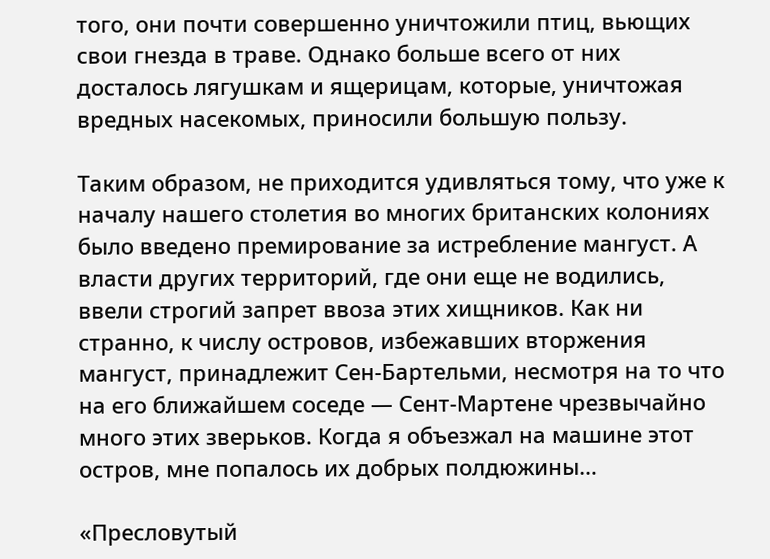того, они почти совершенно уничтожили птиц, вьющих свои гнезда в траве. Однако больше всего от них досталось лягушкам и ящерицам, которые, уничтожая вредных насекомых, приносили большую пользу.

Таким образом, не приходится удивляться тому, что уже к началу нашего столетия во многих британских колониях было введено премирование за истребление мангуст. А власти других территорий, где они еще не водились, ввели строгий запрет ввоза этих хищников. Как ни странно, к числу островов, избежавших вторжения мангуст, принадлежит Сен-Бартельми, несмотря на то что на его ближайшем соседе — Сент-Мартене чрезвычайно много этих зверьков. Когда я объезжал на машине этот остров, мне попалось их добрых полдюжины…

«Пресловутый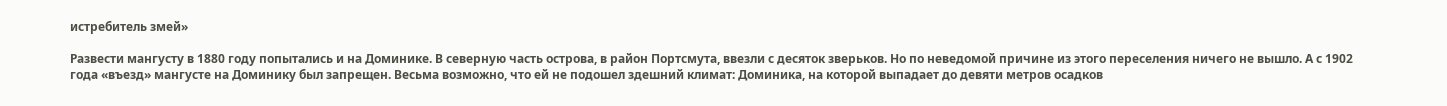истребитель змей»

Развести мангусту в 1880 году попытались и на Доминике. В северную часть острова, в район Портсмута, ввезли с десяток зверьков. Но по неведомой причине из этого переселения ничего не вышло. А с 1902 года «въезд» мангусте на Доминику был запрещен. Весьма возможно, что ей не подошел здешний климат: Доминика, на которой выпадает до девяти метров осадков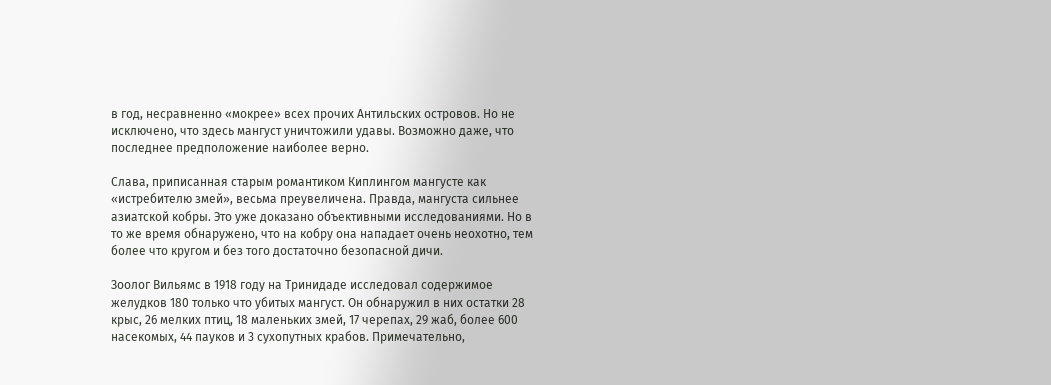в год, несравненно «мокрее» всех прочих Антильских островов. Но не исключено, что здесь мангуст уничтожили удавы. Возможно даже, что последнее предположение наиболее верно.

Слава, приписанная старым романтиком Киплингом мангусте как «истребителю змей», весьма преувеличена. Правда, мангуста сильнее азиатской кобры. Это уже доказано объективными исследованиями. Но в то же время обнаружено, что на кобру она нападает очень неохотно, тем более что кругом и без того достаточно безопасной дичи.

Зоолог Вильямс в 1918 году на Тринидаде исследовал содержимое желудков 180 только что убитых мангуст. Он обнаружил в них остатки 28 крыс, 26 мелких птиц, 18 маленьких змей, 17 черепах, 29 жаб, более 600 насекомых, 44 пауков и 3 сухопутных крабов. Примечательно,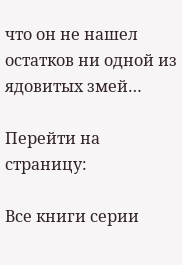что он не нашел остатков ни одной из ядовитых змей…

Перейти на страницу:

Все книги серии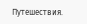Путешествия.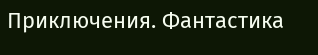Приключения. Фантастика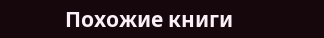Похожие книги